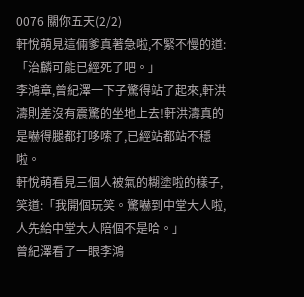0076 關你五天(2/2)
軒悅萌見這倆爹真著急啦,不緊不慢的道:「治麟可能已經死了吧。」
李鴻章,曾紀澤一下子驚得站了起來,軒洪濤則差沒有震驚的坐地上去!軒洪濤真的是嚇得腿都打哆嗦了,已經站都站不穩啦。
軒悅萌看見三個人被氣的糊塗啦的樣子,笑道:「我開個玩笑。驚嚇到中堂大人啦,人先給中堂大人陪個不是哈。」
曾紀澤看了一眼李鴻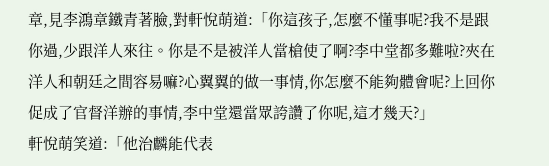章,見李鴻章鐵青著臉,對軒悅萌道:「你這孩子,怎麼不懂事呢?我不是跟你過,少跟洋人來往。你是不是被洋人當槍使了啊?李中堂都多難啦?夾在洋人和朝廷之間容易嘛?心翼翼的做一事情,你怎麼不能夠體會呢?上回你促成了官督洋辦的事情,李中堂還當眾誇讚了你呢,這才幾天?」
軒悅萌笑道:「他治麟能代表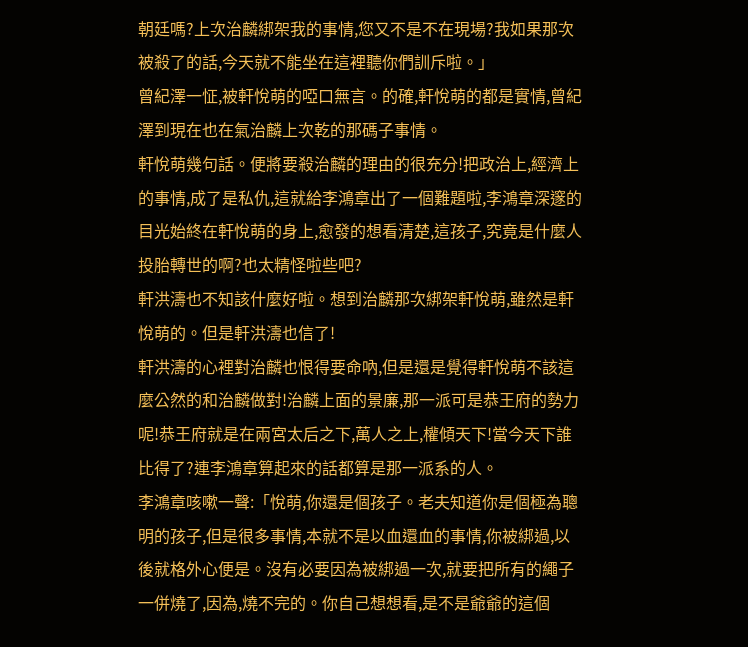朝廷嗎?上次治麟綁架我的事情,您又不是不在現場?我如果那次被殺了的話,今天就不能坐在這裡聽你們訓斥啦。」
曾紀澤一怔,被軒悅萌的啞口無言。的確,軒悅萌的都是實情,曾紀澤到現在也在氣治麟上次乾的那碼子事情。
軒悅萌幾句話。便將要殺治麟的理由的很充分!把政治上,經濟上的事情,成了是私仇,這就給李鴻章出了一個難題啦,李鴻章深邃的目光始終在軒悅萌的身上,愈發的想看清楚,這孩子,究竟是什麼人投胎轉世的啊?也太精怪啦些吧?
軒洪濤也不知該什麼好啦。想到治麟那次綁架軒悅萌,雖然是軒悅萌的。但是軒洪濤也信了!
軒洪濤的心裡對治麟也恨得要命吶,但是還是覺得軒悅萌不該這麼公然的和治麟做對!治麟上面的景廉,那一派可是恭王府的勢力呢!恭王府就是在兩宮太后之下,萬人之上,權傾天下!當今天下誰比得了?連李鴻章算起來的話都算是那一派系的人。
李鴻章咳嗽一聲:「悅萌,你還是個孩子。老夫知道你是個極為聰明的孩子,但是很多事情,本就不是以血還血的事情,你被綁過,以後就格外心便是。沒有必要因為被綁過一次,就要把所有的繩子一併燒了,因為,燒不完的。你自己想想看,是不是爺爺的這個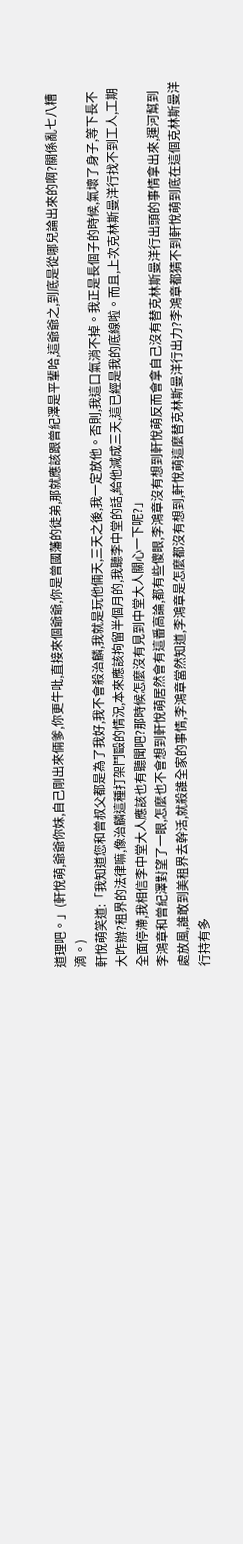道理吧。」(軒悅萌,爺爺你妹,自己剛出來倆爹,你更牛吡,直接來個爺爺,你是曾國藩的徒弟,那就應該跟曾紀澤是平輩哈,這爺爺之,到底是從哪兒論出來的啊?關係亂七八糟滴。)
軒悅萌笑道:「我知道您和曾叔父都是為了我好,我不會殺治麟,我就是玩他倆天,三天之後,我一定放他。否則,我這口氣消不掉。我正是長個子的時候,氣壞了身子,等下長不大咋辦?租界的法律嘛,像治麟這種打架鬥毆的情況,本來應該拘留半個月的,我聽李中堂的話,給他減成三天,這已經是我的底線啦。而且,上次克林斯曼洋行找不到工人,工期全面停滯,我相信李中堂大人應該也有聽聞吧?那時候怎麼沒有見到中堂大人關心一下呢?」
李鴻章和曾紀澤對望了一眼,怎麼也不會想到軒悅萌居然會有這番高論,都有些傻眼,李鴻章沒有想到軒悅萌反而會拿自己沒有替克林斯曼洋行出頭的事情拿出來,運河幫到處放風,誰敢到美租界去幹活,就殺誰全家的事情,李鴻章當然知道,李鴻章是怎麼都沒有想到,軒悅萌這麼替克林斯曼洋行出力?李鴻章都猜不到軒悅萌到底在這個克林斯曼洋行持有多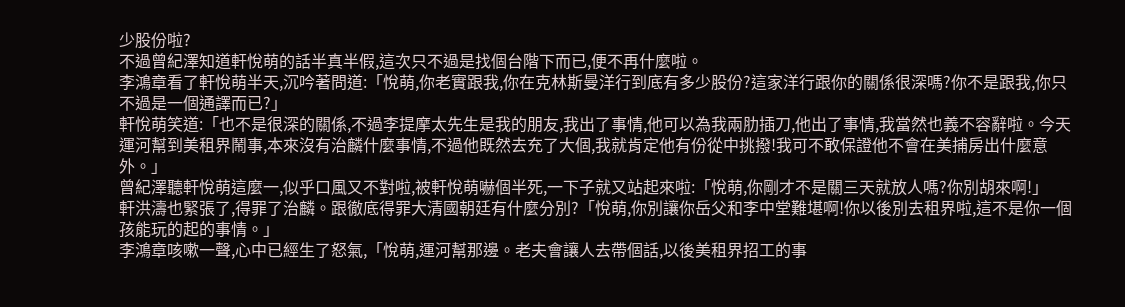少股份啦?
不過曾紀澤知道軒悅萌的話半真半假,這次只不過是找個台階下而已,便不再什麼啦。
李鴻章看了軒悅萌半天,沉吟著問道:「悅萌,你老實跟我,你在克林斯曼洋行到底有多少股份?這家洋行跟你的關係很深嗎?你不是跟我,你只不過是一個通譯而已?」
軒悅萌笑道:「也不是很深的關係,不過李提摩太先生是我的朋友,我出了事情,他可以為我兩肋插刀,他出了事情,我當然也義不容辭啦。今天運河幫到美租界鬧事,本來沒有治麟什麼事情,不過他既然去充了大個,我就肯定他有份從中挑撥!我可不敢保證他不會在美捕房出什麼意外。」
曾紀澤聽軒悅萌這麼一,似乎口風又不對啦,被軒悅萌嚇個半死,一下子就又站起來啦:「悅萌,你剛才不是關三天就放人嗎?你別胡來啊!」
軒洪濤也緊張了,得罪了治麟。跟徹底得罪大清國朝廷有什麼分別?「悅萌,你別讓你岳父和李中堂難堪啊!你以後別去租界啦,這不是你一個孩能玩的起的事情。」
李鴻章咳嗽一聲,心中已經生了怒氣,「悅萌,運河幫那邊。老夫會讓人去帶個話,以後美租界招工的事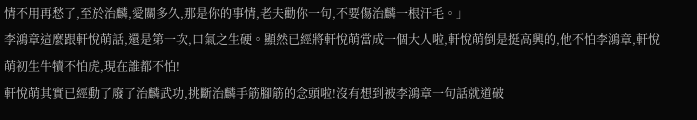情不用再愁了,至於治麟,愛關多久,那是你的事情,老夫勸你一句,不要傷治麟一根汗毛。」
李鴻章這麼跟軒悅萌話,還是第一次,口氣之生硬。顯然已經將軒悅萌當成一個大人啦,軒悅萌倒是挺高興的,他不怕李鴻章,軒悅萌初生牛犢不怕虎,現在誰都不怕!
軒悅萌其實已經動了廢了治麟武功,挑斷治麟手筋腳筋的念頭啦!沒有想到被李鴻章一句話就道破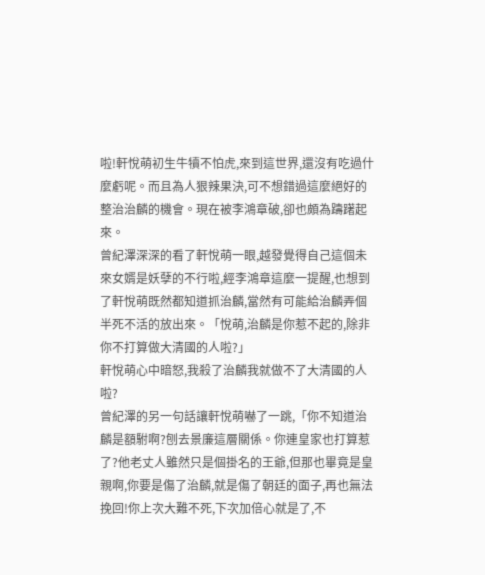啦!軒悅萌初生牛犢不怕虎,來到這世界,還沒有吃過什麼虧呢。而且為人狠辣果決,可不想錯過這麼絕好的整治治麟的機會。現在被李鴻章破,卻也頗為躊躇起來。
曾紀澤深深的看了軒悅萌一眼,越發覺得自己這個未來女婿是妖孽的不行啦,經李鴻章這麼一提醒,也想到了軒悅萌既然都知道抓治麟,當然有可能給治麟弄個半死不活的放出來。「悅萌,治麟是你惹不起的,除非你不打算做大清國的人啦?」
軒悅萌心中暗怒,我殺了治麟我就做不了大清國的人啦?
曾紀澤的另一句話讓軒悅萌嚇了一跳,「你不知道治麟是額駙啊?刨去景廉這層關係。你連皇家也打算惹了?他老丈人雖然只是個掛名的王爺,但那也畢竟是皇親啊,你要是傷了治麟,就是傷了朝廷的面子,再也無法挽回!你上次大難不死,下次加倍心就是了,不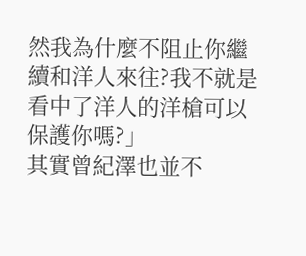然我為什麼不阻止你繼續和洋人來往?我不就是看中了洋人的洋槍可以保護你嗎?」
其實曾紀澤也並不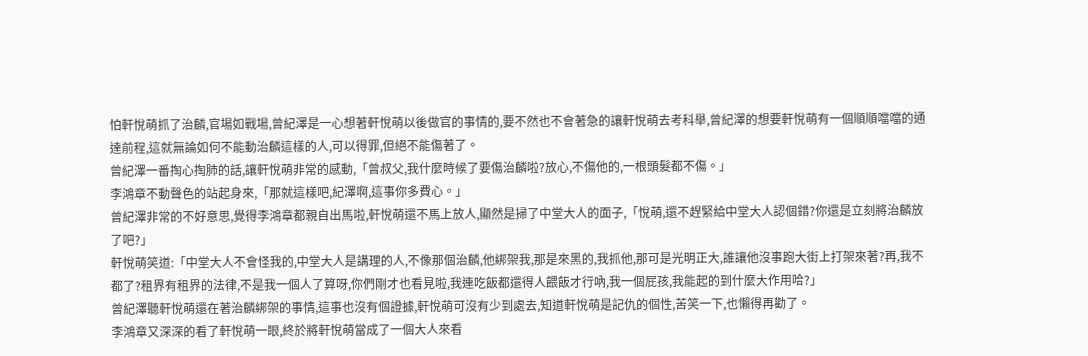怕軒悅萌抓了治麟,官場如戰場,曾紀澤是一心想著軒悅萌以後做官的事情的,要不然也不會著急的讓軒悅萌去考科舉,曾紀澤的想要軒悅萌有一個順順噹噹的通達前程,這就無論如何不能動治麟這樣的人,可以得罪,但絕不能傷著了。
曾紀澤一番掏心掏肺的話,讓軒悅萌非常的感動,「曾叔父,我什麼時候了要傷治麟啦?放心,不傷他的,一根頭髮都不傷。」
李鴻章不動聲色的站起身來,「那就這樣吧,紀澤啊,這事你多費心。」
曾紀澤非常的不好意思,覺得李鴻章都親自出馬啦,軒悅萌還不馬上放人,顯然是掃了中堂大人的面子,「悅萌,還不趕緊給中堂大人認個錯?你還是立刻將治麟放了吧?」
軒悅萌笑道:「中堂大人不會怪我的,中堂大人是講理的人,不像那個治麟,他綁架我,那是來黑的,我抓他,那可是光明正大,誰讓他沒事跑大街上打架來著?再,我不都了?租界有租界的法律,不是我一個人了算呀,你們剛才也看見啦,我連吃飯都還得人餵飯才行吶,我一個屁孩,我能起的到什麼大作用哈?」
曾紀澤聽軒悅萌還在著治麟綁架的事情,這事也沒有個證據,軒悅萌可沒有少到處去,知道軒悅萌是記仇的個性,苦笑一下,也懶得再勸了。
李鴻章又深深的看了軒悅萌一眼,終於將軒悅萌當成了一個大人來看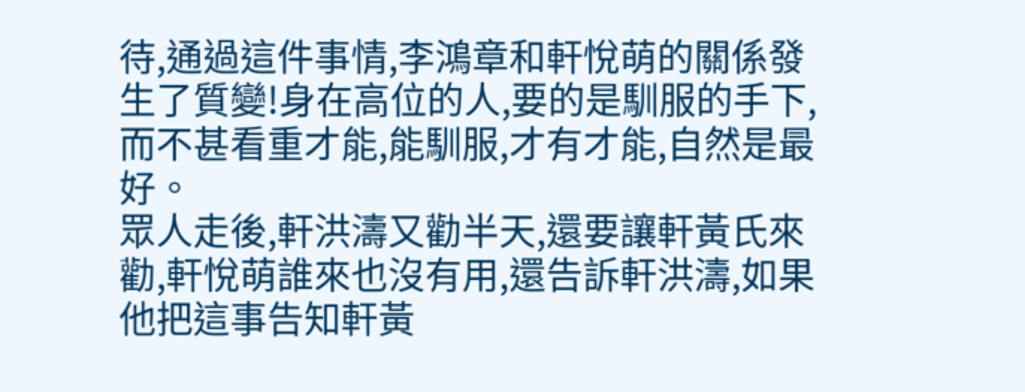待,通過這件事情,李鴻章和軒悅萌的關係發生了質變!身在高位的人,要的是馴服的手下,而不甚看重才能,能馴服,才有才能,自然是最好。
眾人走後,軒洪濤又勸半天,還要讓軒黃氏來勸,軒悅萌誰來也沒有用,還告訴軒洪濤,如果他把這事告知軒黃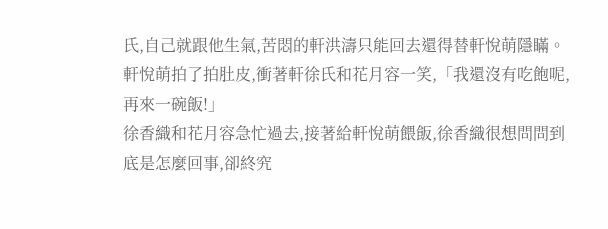氏,自己就跟他生氣,苦悶的軒洪濤只能回去還得替軒悅萌隱瞞。
軒悅萌拍了拍肚皮,衝著軒徐氏和花月容一笑,「我還沒有吃飽呢,再來一碗飯!」
徐香織和花月容急忙過去,接著給軒悅萌餵飯,徐香織很想問問到底是怎麼回事,卻終究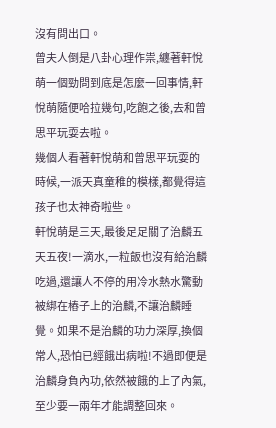沒有問出口。
曾夫人倒是八卦心理作祟,纏著軒悅萌一個勁問到底是怎麼一回事情,軒悅萌隨便哈拉幾句,吃飽之後,去和曾思平玩耍去啦。
幾個人看著軒悅萌和曾思平玩耍的時候,一派天真童稚的模樣,都覺得這孩子也太神奇啦些。
軒悅萌是三天,最後足足關了治麟五天五夜!一滴水,一粒飯也沒有給治麟吃過,還讓人不停的用冷水熱水驚動被綁在樁子上的治麟,不讓治麟睡覺。如果不是治麟的功力深厚,換個常人,恐怕已經餓出病啦!不過即便是治麟身負內功,依然被餓的上了內氣,至少要一兩年才能調整回來。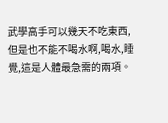武學高手可以幾天不吃東西,但是也不能不喝水啊,喝水,睡覺,這是人體最急需的兩項。